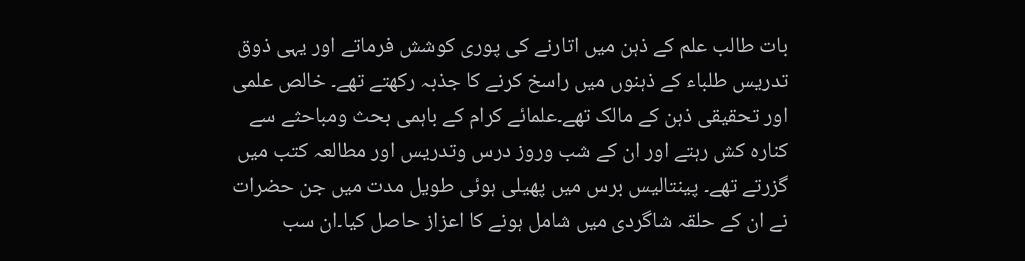بات طالب علم کے ذہن میں اتارنے کی پوری کوشش فرماتے اور یہی ذوق تدریس طلباء کے ذہنوں میں راسخ کرنے کا جذبہ رکھتے تھے۔ خالص علمی اور تحقیقی ذہن کے مالک تھے۔علمائے کرام کے باہمی بحث ومباحثے سے کنارہ کش رہتے اور ان کے شب وروز درس وتدریس اور مطالعہ کتب میں گزرتے تھے۔ پینتالیس برس میں پھیلی ہوئی طویل مدت میں جن حضرات نے ان کے حلقہ شاگردی میں شامل ہونے کا اعزاز حاصل کیا۔ان سب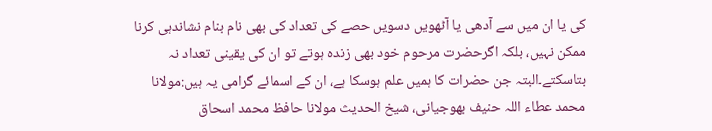کی یا ان میں سے آدھی یا آٹھویں دسویں حصے کی تعداد کی بھی نام بنام نشاندہی کرنا ممکن نہیں، بلکہ اگرحضرت مرحوم خود بھی زندہ ہوتے تو ان کی یقینی تعداد نہ بتاسکتے۔البتہ جن حضرات کا ہمیں علم ہوسکا ہے، ان کے اسمائے گرامی یہ ہیں:مولانا محمد عطاء اللہ حنیف بھوجیانی، شیخ الحدیث مولانا حافظ محمد اسحاق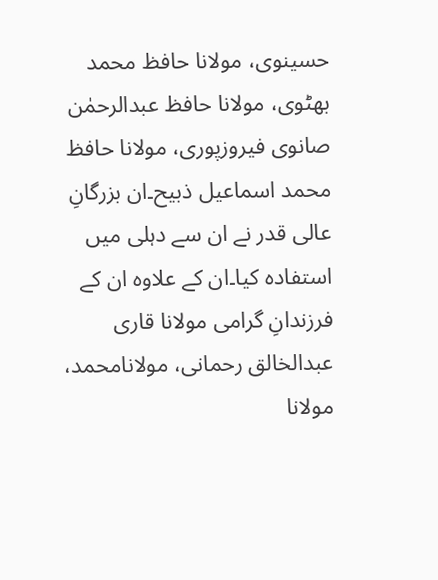حسینوی، مولانا حافظ محمد بھٹوی، مولانا حافظ عبدالرحمٰن صانوی فیروزپوری، مولانا حافظ محمد اسماعیل ذبیح۔ان بزرگانِ عالی قدر نے ان سے دہلی میں استفادہ کیا۔ان کے علاوہ ان کے فرزندانِ گرامی مولانا قاری عبدالخالق رحمانی، مولانامحمد، مولانا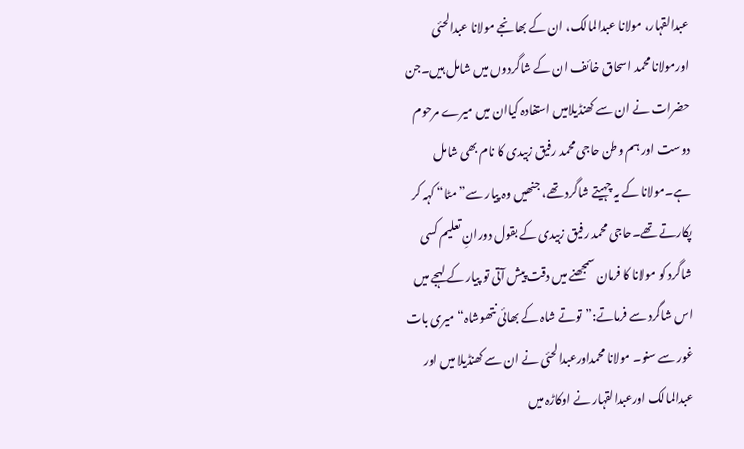عبدالقہار، مولانا عبدالمالک، ان کے بھانجے مولانا عبدالحئی اورمولانا محمد اسحاق خائف ان کے شاگردوں میں شامل ہیں۔جن حضرات نے ان سے کھنڈیلامیں استفادہ کیاان میں میرے مرحوم دوست اور ہم وطن حاجی محمد رفیق زبیدی کا نام بھی شامل ہے۔مولانا کے یہ چہیتے شاگرد تھے، جنھیں وہ پیار سے”مٹا“ کہہ کر پکارتے تھے۔حاجی محمد رفیق زبیدی کے بقول دورانِ تعلیم کسی شاگرد کو مولانا کا فرمان سمجھنے میں دقت پیش آتی تو پیار کے لہجے میں اس شاگرد سے فرماتے:”توتے شاہ کے بھائی نتھوشاہ“ میری بات غور سے سنو۔ مولانا محمداورعبدالحئی نے ان سے کھنڈیلا میں اور عبدالمالک اورعبدالقہار نے اوکاڑہ میں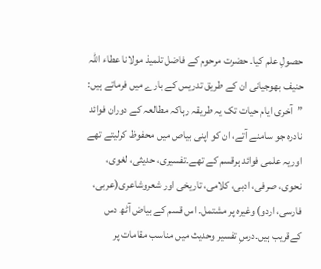حصولِ علم کیا۔ حضرت مرحوم کے فاضل تلمیذ مولانا عطاء اللہ حنیف بھوجیانی ان کے طریق تدریس کے بارے میں فرماتے ہیں: ”آخری ایام حیات تک یہ طریقہ رہاکہ مطالعہ کے دوران فوائد نادرہ جو سامنے آتے، ان کو اپنی بیاص میں محفوظ کرلیتے تھے اوریہ علمی فوائد ہرقسم کے تھے۔تفسیری، حدیثی، لغوی، نحوی، صرفی، ادبی، کلامی، تاریخی اور شعروشاعری(عربی، فارسی، اردو) وغیرہ پر مشتمل۔ اس قسم کے بیاض آٹھ دس کےقریب ہیں۔درسِ تفسیر وحدیث میں مناسب مقامات پر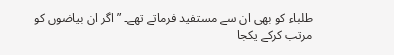طلباء کو بھی ان سے مستفید فرماتے تھے۔ ”اگر ان بیاضوں کو مرتب کرکے یکجا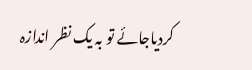کردیاجائے تو بہ یک نظر اندازہ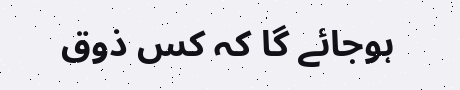ہوجائے گا کہ کس ذوق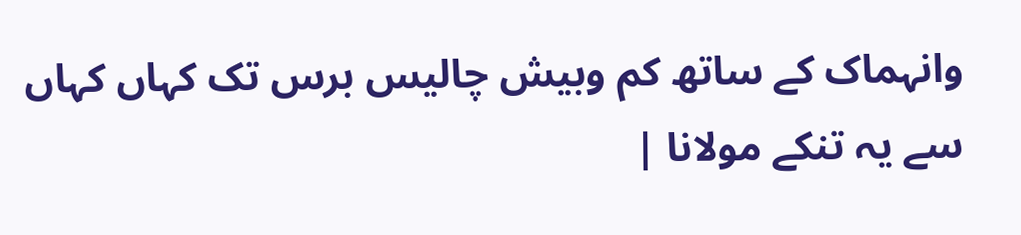وانہماک کے ساتھ کم وبیش چالیس برس تک کہاں کہاں سے یہ تنکے مولانا |